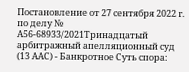Постановление от 27 сентября 2022 г. по делу № А56-68933/2021Тринадцатый арбитражный апелляционный суд (13 ААС) - Банкротное Суть спора: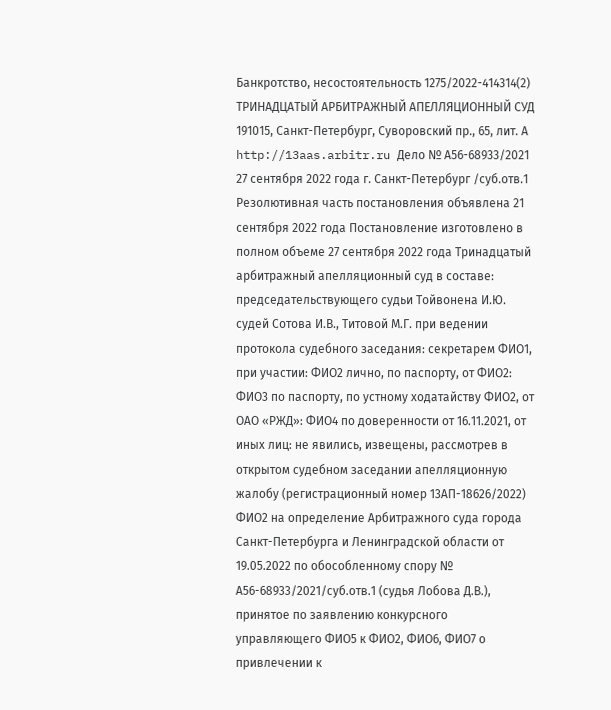Банкротство, несостоятельность 1275/2022-414314(2) ТРИНАДЦАТЫЙ АРБИТРАЖНЫЙ АПЕЛЛЯЦИОННЫЙ СУД 191015, Санкт-Петербург, Суворовский пр., 65, лит. А http://13aas.arbitr.ru Дело № А56-68933/2021 27 сентября 2022 года г. Санкт-Петербург /суб.отв.1 Резолютивная часть постановления объявлена 21 сентября 2022 года Постановление изготовлено в полном объеме 27 сентября 2022 года Тринадцатый арбитражный апелляционный суд в составе: председательствующего судьи Тойвонена И.Ю. судей Сотова И.В., Титовой М.Г. при ведении протокола судебного заседания: секретарем ФИО1, при участии: ФИО2 лично, по паспорту, от ФИО2: ФИО3 по паспорту, по устному ходатайству ФИО2, от ОАО «РЖД»: ФИО4 по доверенности от 16.11.2021, от иных лиц: не явились, извещены, рассмотрев в открытом судебном заседании апелляционную жалобу (регистрационный номер 13АП-18626/2022) ФИО2 на определение Арбитражного суда города Санкт-Петербурга и Ленинградской области от 19.05.2022 по обособленному спору № А56-68933/2021/суб.отв.1 (судья Лобова Д.В.), принятое по заявлению конкурсного управляющего ФИО5 к ФИО2, ФИО6, ФИО7 о привлечении к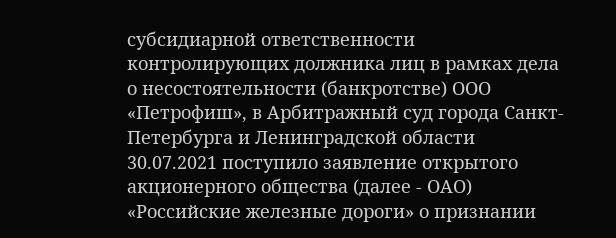субсидиарной ответственности контролирующих должника лиц в рамках дела о несостоятельности (банкротстве) ООО «Петрофиш», в Арбитражный суд города Санкт-Петербурга и Ленинградской области 30.07.2021 поступило заявление открытого акционерного общества (далее - ОАО) «Российские железные дороги» о признании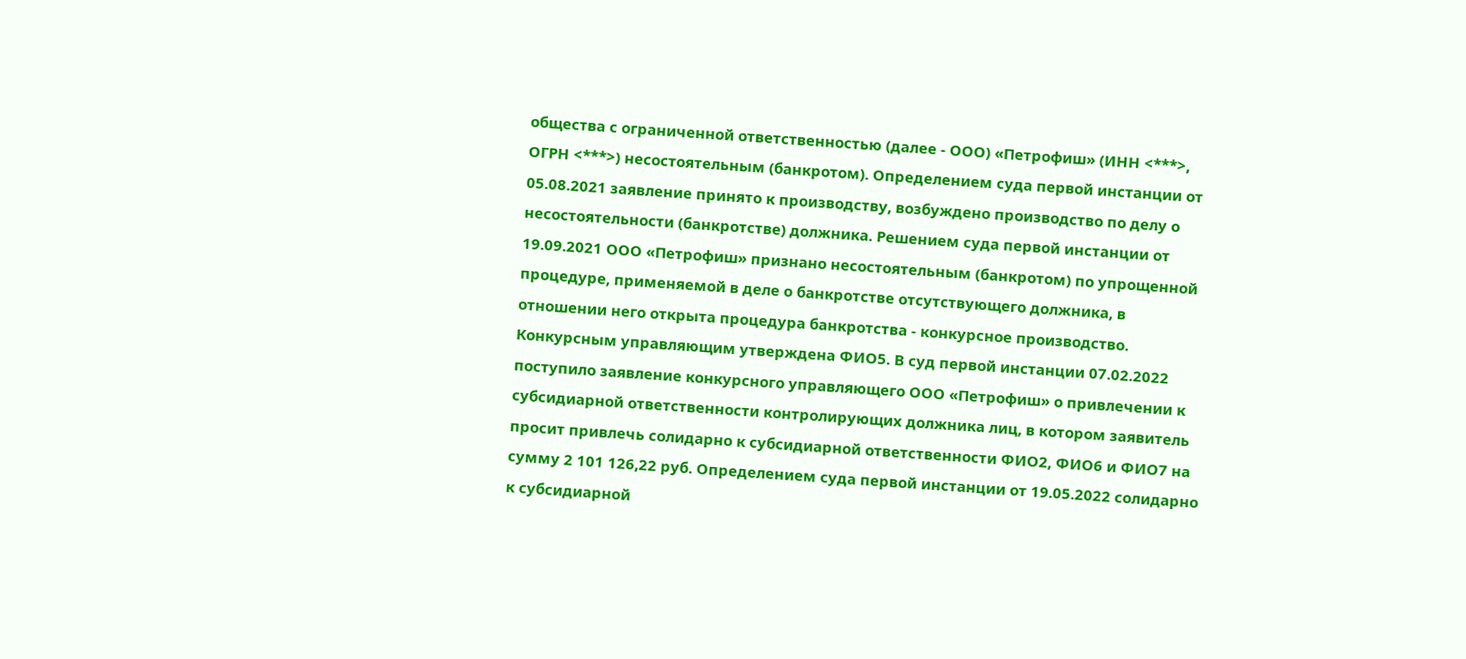общества с ограниченной ответственностью (далее - ООО) «Петрофиш» (ИНН <***>, ОГРН <***>) несостоятельным (банкротом). Определением суда первой инстанции от 05.08.2021 заявление принято к производству, возбуждено производство по делу о несостоятельности (банкротстве) должника. Решением суда первой инстанции от 19.09.2021 ООО «Петрофиш» признано несостоятельным (банкротом) по упрощенной процедуре, применяемой в деле о банкротстве отсутствующего должника, в отношении него открыта процедура банкротства - конкурсное производство. Конкурсным управляющим утверждена ФИО5. В суд первой инстанции 07.02.2022 поступило заявление конкурсного управляющего ООО «Петрофиш» о привлечении к субсидиарной ответственности контролирующих должника лиц, в котором заявитель просит привлечь солидарно к субсидиарной ответственности ФИО2, ФИО6 и ФИО7 на сумму 2 101 126,22 руб. Определением суда первой инстанции от 19.05.2022 солидарно к субсидиарной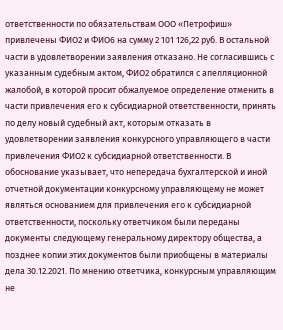ответственности по обязательствам ООО «Петрофиш» привлечены ФИО2 и ФИО6 на сумму 2 101 126,22 руб. В остальной части в удовлетворении заявления отказано. Не согласившись с указанным судебным актом, ФИО2 обратился с апелляционной жалобой, в которой просит обжалуемое определение отменить в части привлечения его к субсидиарной ответственности, принять по делу новый судебный акт, которым отказать в удовлетворении заявления конкурсного управляющего в части привлечения ФИО2 к субсидиарной ответственности. В обоснование указывает, что непередача бухгалтерской и иной отчетной документации конкурсному управляющему не может являться основанием для привлечения его к субсидиарной ответственности, поскольку ответчиком были переданы документы следующему генеральному директору общества, а позднее копии этих документов были приобщены в материалы дела 30.12.2021. По мнению ответчика, конкурсным управляющим не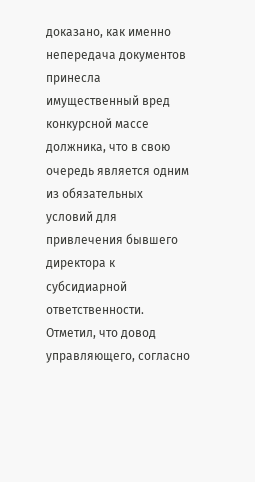доказано, как именно непередача документов принесла имущественный вред конкурсной массе должника, что в свою очередь является одним из обязательных условий для привлечения бывшего директора к субсидиарной ответственности. Отметил, что довод управляющего, согласно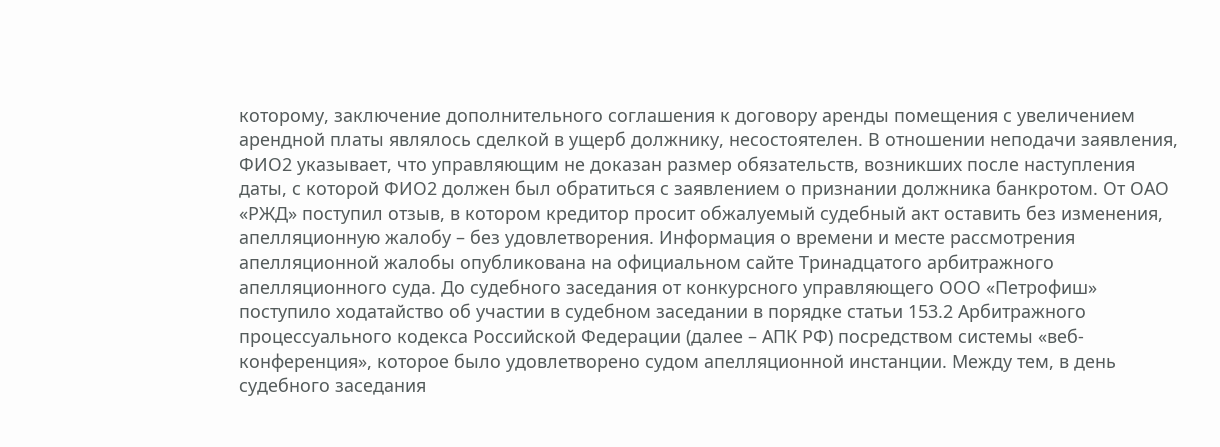которому, заключение дополнительного соглашения к договору аренды помещения с увеличением арендной платы являлось сделкой в ущерб должнику, несостоятелен. В отношении неподачи заявления, ФИО2 указывает, что управляющим не доказан размер обязательств, возникших после наступления даты, с которой ФИО2 должен был обратиться с заявлением о признании должника банкротом. От ОАО «РЖД» поступил отзыв, в котором кредитор просит обжалуемый судебный акт оставить без изменения, апелляционную жалобу – без удовлетворения. Информация о времени и месте рассмотрения апелляционной жалобы опубликована на официальном сайте Тринадцатого арбитражного апелляционного суда. До судебного заседания от конкурсного управляющего ООО «Петрофиш» поступило ходатайство об участии в судебном заседании в порядке статьи 153.2 Арбитражного процессуального кодекса Российской Федерации (далее – АПК РФ) посредством системы «веб-конференция», которое было удовлетворено судом апелляционной инстанции. Между тем, в день судебного заседания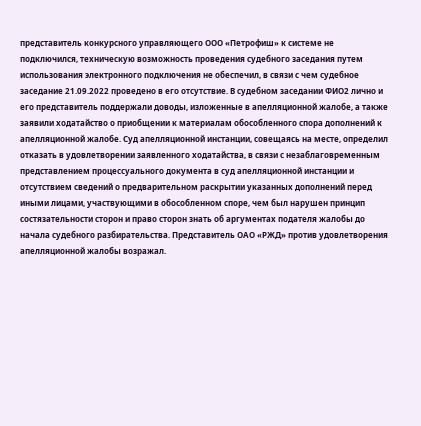представитель конкурсного управляющего ООО «Петрофиш» к системе не подключился, техническую возможность проведения судебного заседания путем использования электронного подключения не обеспечил, в связи с чем судебное заседание 21.09.2022 проведено в его отсутствие. В судебном заседании ФИО2 лично и его представитель поддержали доводы, изложенные в апелляционной жалобе, а также заявили ходатайство о приобщении к материалам обособленного спора дополнений к апелляционной жалобе. Суд апелляционной инстанции, совещаясь на месте, определил отказать в удовлетворении заявленного ходатайства, в связи с незаблаговременным представлением процессуального документа в суд апелляционной инстанции и отсутствием сведений о предварительном раскрытии указанных дополнений перед иными лицами, участвующими в обособленном споре, чем был нарушен принцип состязательности сторон и право сторон знать об аргументах подателя жалобы до начала судебного разбирательства. Представитель ОАО «РЖД» против удовлетворения апелляционной жалобы возражал.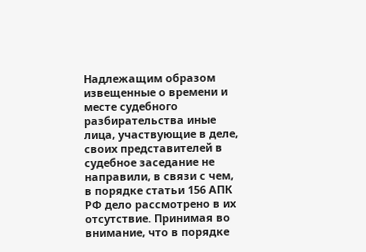Надлежащим образом извещенные о времени и месте судебного разбирательства иные лица, участвующие в деле, своих представителей в судебное заседание не направили, в связи с чем, в порядке статьи 156 АПК РФ дело рассмотрено в их отсутствие. Принимая во внимание, что в порядке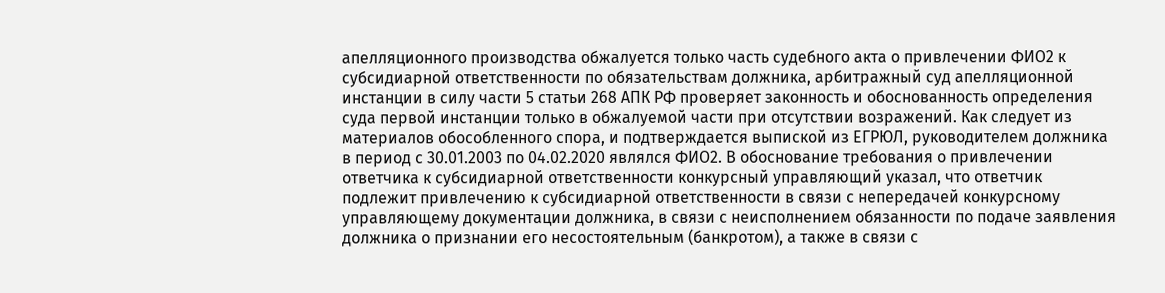апелляционного производства обжалуется только часть судебного акта о привлечении ФИО2 к субсидиарной ответственности по обязательствам должника, арбитражный суд апелляционной инстанции в силу части 5 статьи 268 АПК РФ проверяет законность и обоснованность определения суда первой инстанции только в обжалуемой части при отсутствии возражений. Как следует из материалов обособленного спора, и подтверждается выпиской из ЕГРЮЛ, руководителем должника в период с 30.01.2003 по 04.02.2020 являлся ФИО2. В обоснование требования о привлечении ответчика к субсидиарной ответственности конкурсный управляющий указал, что ответчик подлежит привлечению к субсидиарной ответственности в связи с непередачей конкурсному управляющему документации должника, в связи с неисполнением обязанности по подаче заявления должника о признании его несостоятельным (банкротом), а также в связи с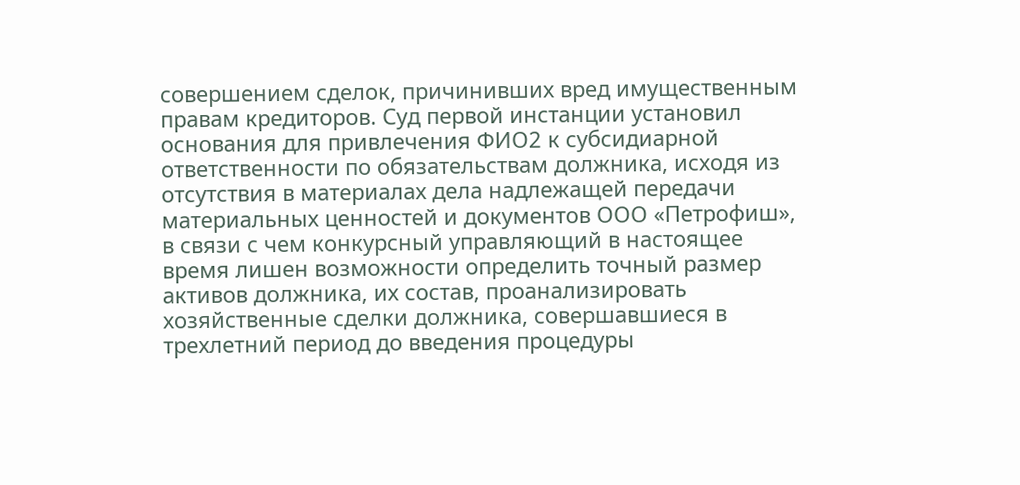совершением сделок, причинивших вред имущественным правам кредиторов. Суд первой инстанции установил основания для привлечения ФИО2 к субсидиарной ответственности по обязательствам должника, исходя из отсутствия в материалах дела надлежащей передачи материальных ценностей и документов ООО «Петрофиш», в связи с чем конкурсный управляющий в настоящее время лишен возможности определить точный размер активов должника, их состав, проанализировать хозяйственные сделки должника, совершавшиеся в трехлетний период до введения процедуры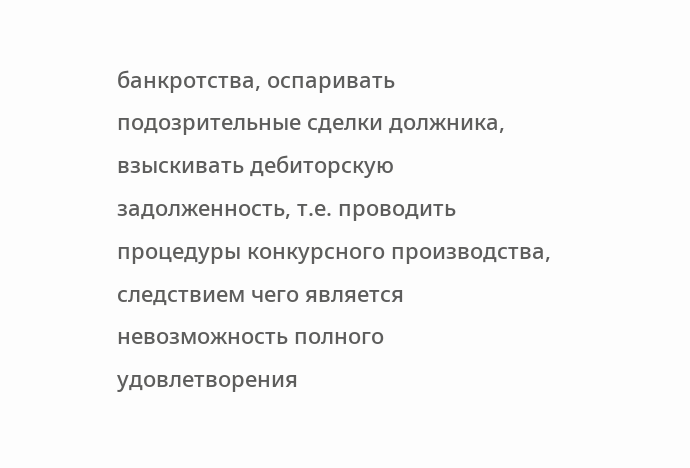банкротства, оспаривать подозрительные сделки должника, взыскивать дебиторскую задолженность, т.е. проводить процедуры конкурсного производства, следствием чего является невозможность полного удовлетворения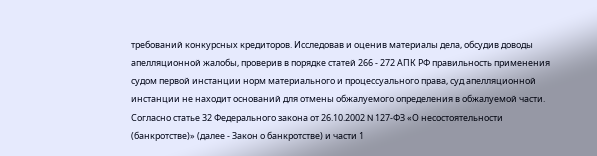требований конкурсных кредиторов. Исследовав и оценив материалы дела, обсудив доводы апелляционной жалобы, проверив в порядке статей 266 - 272 АПК РФ правильность применения судом первой инстанции норм материального и процессуального права, суд апелляционной инстанции не находит оснований для отмены обжалуемого определения в обжалуемой части. Согласно статье 32 Федерального закона от 26.10.2002 N 127-ФЗ «О несостоятельности (банкротстве)» (далее - Закон о банкротстве) и части 1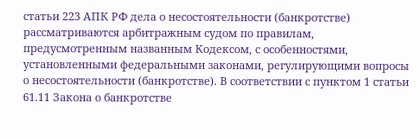статьи 223 АПК РФ дела о несостоятельности (банкротстве) рассматриваются арбитражным судом по правилам, предусмотренным названным Кодексом, с особенностями, установленными федеральными законами, регулирующими вопросы о несостоятельности (банкротстве). В соответствии с пунктом 1 статьи 61.11 Закона о банкротстве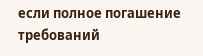если полное погашение требований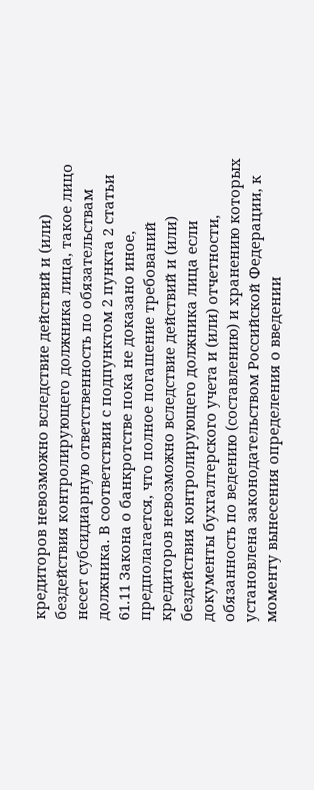кредиторов невозможно вследствие действий и (или) бездействия контролирующего должника лица, такое лицо несет субсидиарную ответственность по обязательствам должника. В соответствии с подпунктом 2 пункта 2 статьи 61.11 Закона о банкротстве пока не доказано иное, предполагается, что полное погашение требований кредиторов невозможно вследствие действий и (или) бездействия контролирующего должника лица если документы бухгалтерского учета и (или) отчетности, обязанность по ведению (составлению) и хранению которых установлена законодательством Российской Федерации, к моменту вынесения определения о введении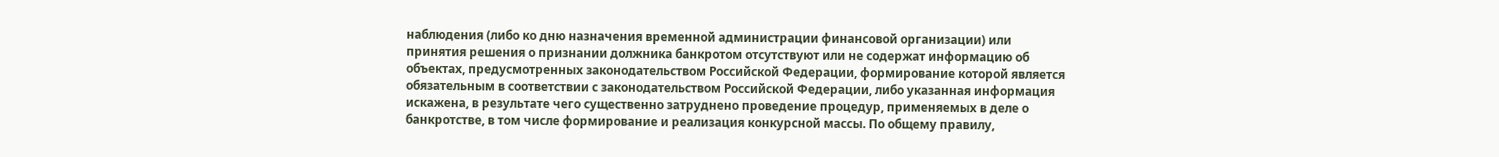наблюдения (либо ко дню назначения временной администрации финансовой организации) или принятия решения о признании должника банкротом отсутствуют или не содержат информацию об объектах, предусмотренных законодательством Российской Федерации, формирование которой является обязательным в соответствии с законодательством Российской Федерации, либо указанная информация искажена, в результате чего существенно затруднено проведение процедур, применяемых в деле о банкротстве, в том числе формирование и реализация конкурсной массы. По общему правилу,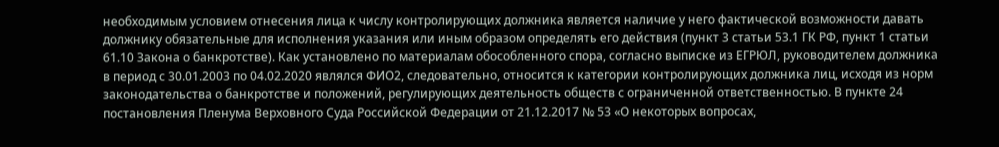необходимым условием отнесения лица к числу контролирующих должника является наличие у него фактической возможности давать должнику обязательные для исполнения указания или иным образом определять его действия (пункт 3 статьи 53.1 ГК РФ, пункт 1 статьи 61.10 Закона о банкротстве). Как установлено по материалам обособленного спора, согласно выписке из ЕГРЮЛ, руководителем должника в период с 30.01.2003 по 04.02.2020 являлся ФИО2, следовательно, относится к категории контролирующих должника лиц, исходя из норм законодательства о банкротстве и положений, регулирующих деятельность обществ с ограниченной ответственностью. В пункте 24 постановления Пленума Верховного Суда Российской Федерации от 21.12.2017 № 53 «О некоторых вопросах,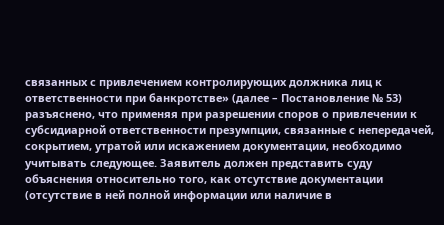связанных с привлечением контролирующих должника лиц к ответственности при банкротстве» (далее – Постановление № 53) разъяснено, что применяя при разрешении споров о привлечении к субсидиарной ответственности презумпции, связанные с непередачей, сокрытием, утратой или искажением документации, необходимо учитывать следующее. Заявитель должен представить суду объяснения относительно того, как отсутствие документации (отсутствие в ней полной информации или наличие в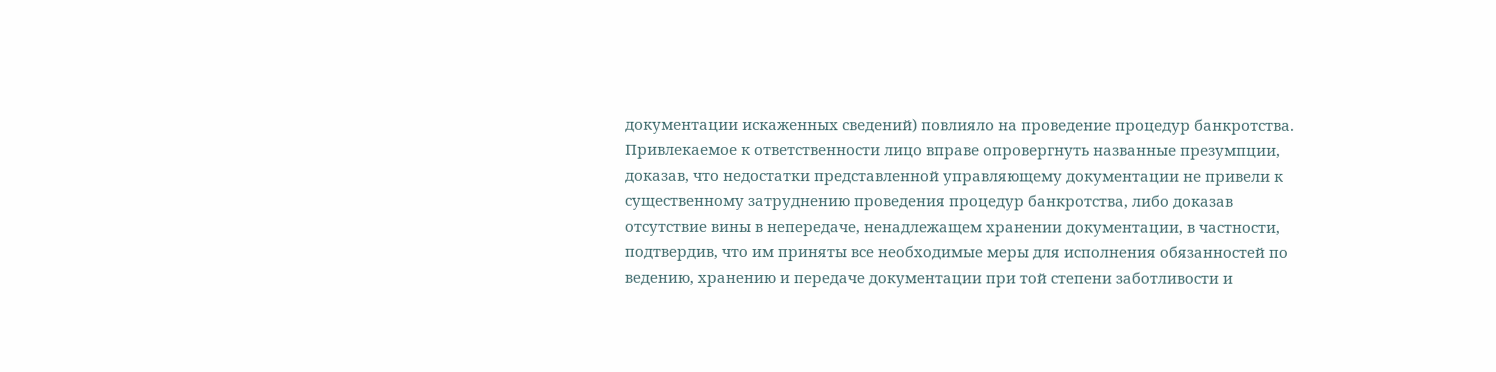документации искаженных сведений) повлияло на проведение процедур банкротства. Привлекаемое к ответственности лицо вправе опровергнуть названные презумпции, доказав, что недостатки представленной управляющему документации не привели к существенному затруднению проведения процедур банкротства, либо доказав отсутствие вины в непередаче, ненадлежащем хранении документации, в частности, подтвердив, что им приняты все необходимые меры для исполнения обязанностей по ведению, хранению и передаче документации при той степени заботливости и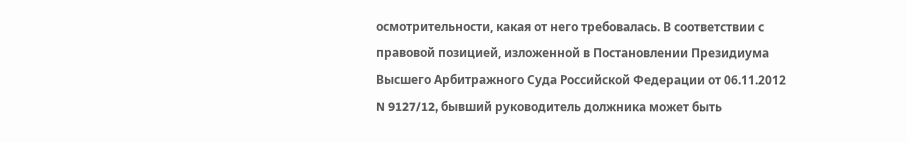осмотрительности, какая от него требовалась. В соответствии с правовой позицией, изложенной в Постановлении Президиума Высшего Арбитражного Суда Российской Федерации от 06.11.2012 N 9127/12, бывший руководитель должника может быть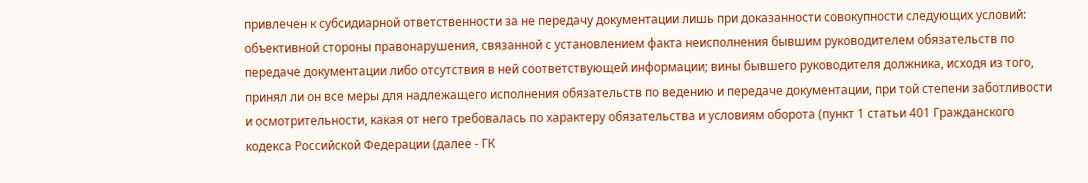привлечен к субсидиарной ответственности за не передачу документации лишь при доказанности совокупности следующих условий: объективной стороны правонарушения, связанной с установлением факта неисполнения бывшим руководителем обязательств по передаче документации либо отсутствия в ней соответствующей информации; вины бывшего руководителя должника, исходя из того, принял ли он все меры для надлежащего исполнения обязательств по ведению и передаче документации, при той степени заботливости и осмотрительности, какая от него требовалась по характеру обязательства и условиям оборота (пункт 1 статьи 401 Гражданского кодекса Российской Федерации (далее - ГК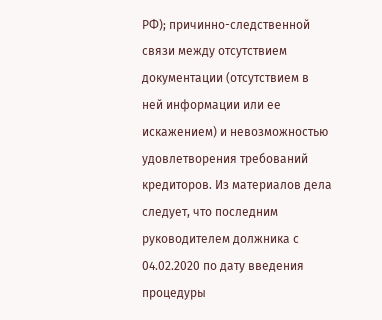РФ); причинно-следственной связи между отсутствием документации (отсутствием в ней информации или ее искажением) и невозможностью удовлетворения требований кредиторов. Из материалов дела следует, что последним руководителем должника с 04.02.2020 по дату введения процедуры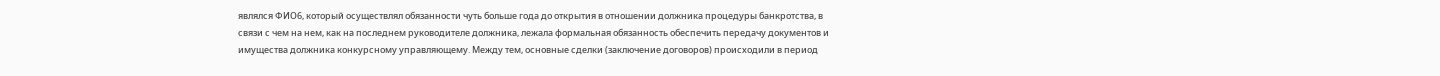являлся ФИО6, который осуществлял обязанности чуть больше года до открытия в отношении должника процедуры банкротства, в связи с чем на нем, как на последнем руководителе должника, лежала формальная обязанность обеспечить передачу документов и имущества должника конкурсному управляющему. Между тем, основные сделки (заключение договоров) происходили в период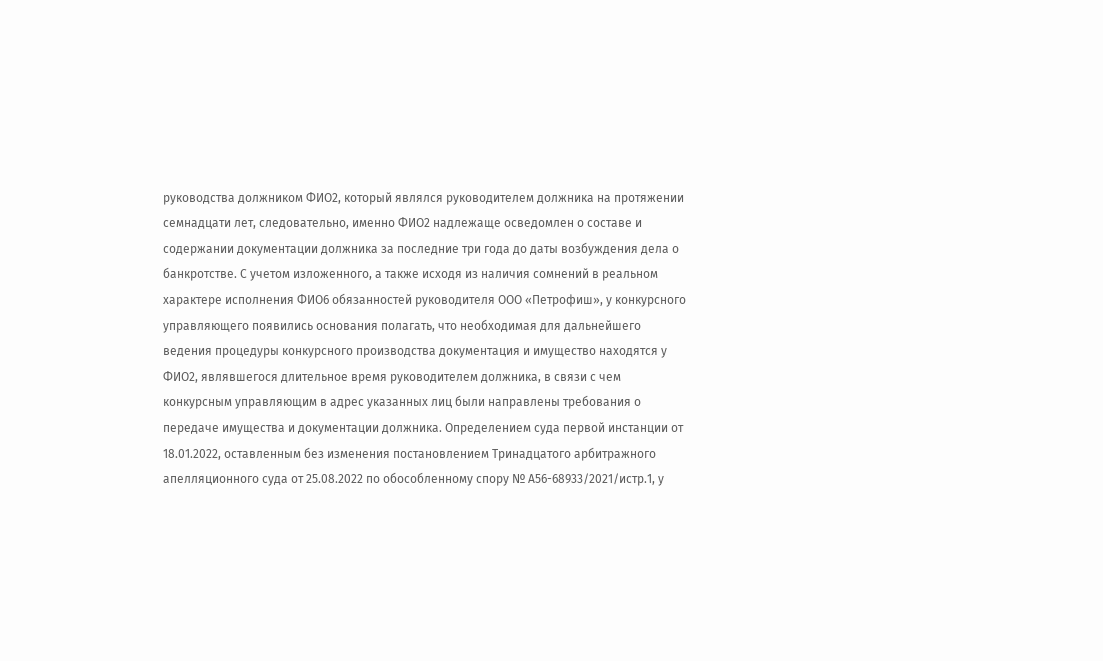руководства должником ФИО2, который являлся руководителем должника на протяжении семнадцати лет, следовательно, именно ФИО2 надлежаще осведомлен о составе и содержании документации должника за последние три года до даты возбуждения дела о банкротстве. С учетом изложенного, а также исходя из наличия сомнений в реальном характере исполнения ФИО6 обязанностей руководителя ООО «Петрофиш», у конкурсного управляющего появились основания полагать, что необходимая для дальнейшего ведения процедуры конкурсного производства документация и имущество находятся у ФИО2, являвшегося длительное время руководителем должника, в связи с чем конкурсным управляющим в адрес указанных лиц были направлены требования о передаче имущества и документации должника. Определением суда первой инстанции от 18.01.2022, оставленным без изменения постановлением Тринадцатого арбитражного апелляционного суда от 25.08.2022 по обособленному спору № А56-68933/2021/истр.1, у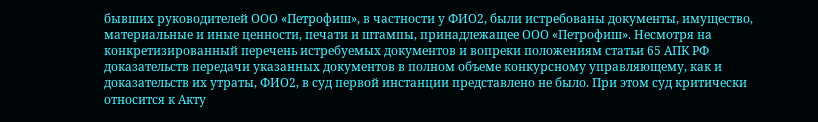бывших руководителей ООО «Петрофиш», в частности у ФИО2, были истребованы документы, имущество, материальные и иные ценности, печати и штампы, принадлежащее ООО «Петрофиш». Несмотря на конкретизированный перечень истребуемых документов и вопреки положениям статьи 65 АПК РФ доказательств передачи указанных документов в полном объеме конкурсному управляющему, как и доказательств их утраты, ФИО2, в суд первой инстанции представлено не было. При этом суд критически относится к Акту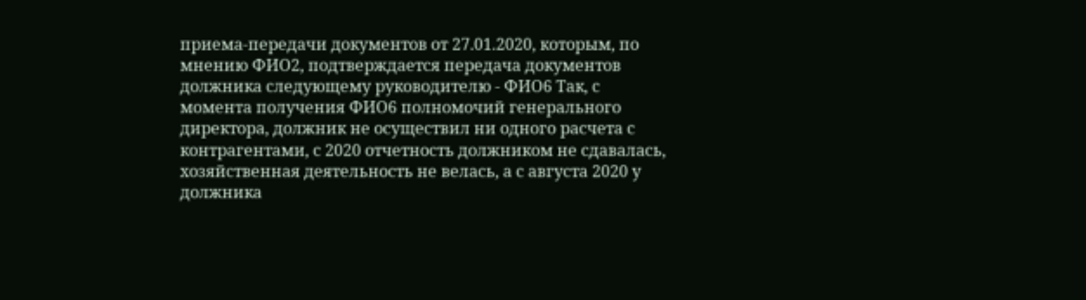приема-передачи документов от 27.01.2020, которым, по мнению ФИО2, подтверждается передача документов должника следующему руководителю - ФИО6 Так, с момента получения ФИО6 полномочий генерального директора, должник не осуществил ни одного расчета с контрагентами, с 2020 отчетность должником не сдавалась, хозяйственная деятельность не велась, а с августа 2020 у должника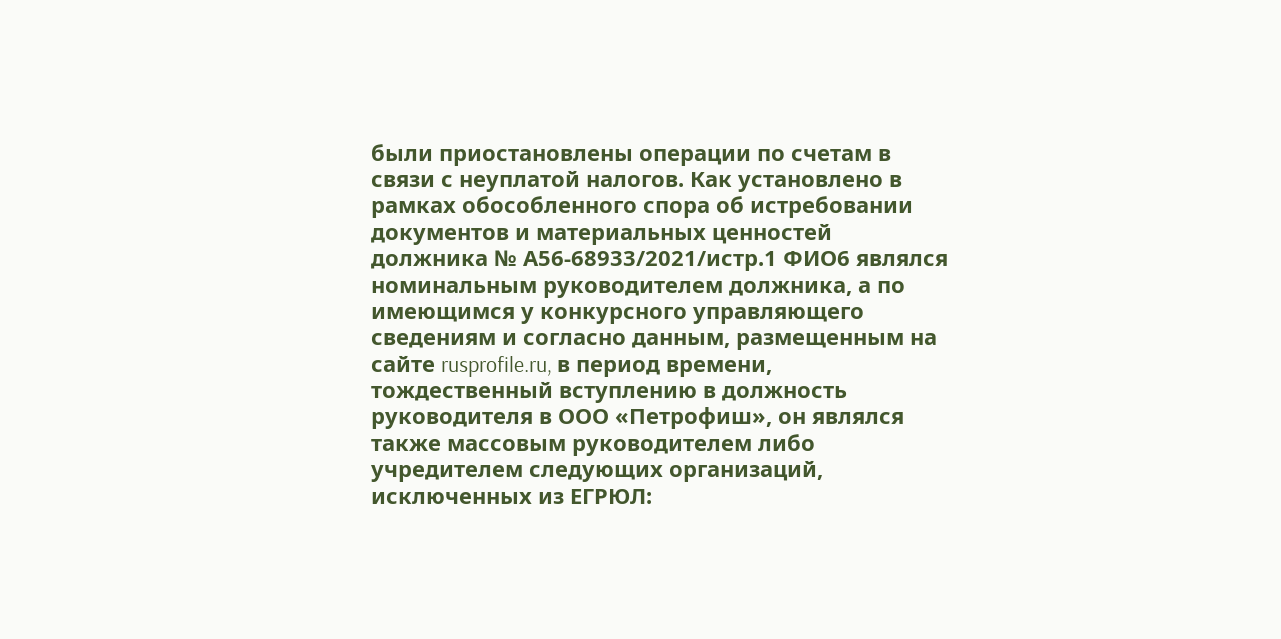были приостановлены операции по счетам в связи с неуплатой налогов. Как установлено в рамках обособленного спора об истребовании документов и материальных ценностей должника № А56-68933/2021/истр.1 ФИО6 являлся номинальным руководителем должника, а по имеющимся у конкурсного управляющего сведениям и согласно данным, размещенным на сайте rusprofile.ru, в период времени, тождественный вступлению в должность руководителя в ООО «Петрофиш», он являлся также массовым руководителем либо учредителем следующих организаций, исключенных из ЕГРЮЛ: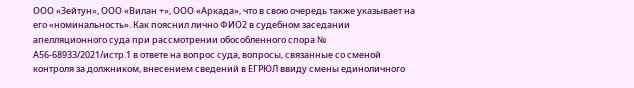ООО «Зейтун», ООО «Вилан +», ООО «Аркада», что в свою очередь также указывает на его «номинальность». Как пояснил лично ФИО2 в судебном заседании апелляционного суда при рассмотрении обособленного спора № А56-68933/2021/истр.1 в ответе на вопрос суда, вопросы, связанные со сменой контроля за должником, внесением сведений в ЕГРЮЛ ввиду смены единоличного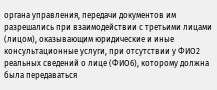органа управления, передачи документов им разрешались при взаимодействии с третьими лицами (лицом), оказывающим юридические и иные консультационные услуги, при отсутствии у ФИО2 реальных сведений о лице (ФИО6), которому должна была передаваться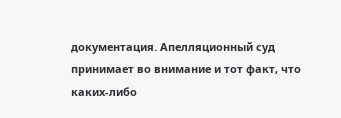документация. Апелляционный суд принимает во внимание и тот факт, что каких-либо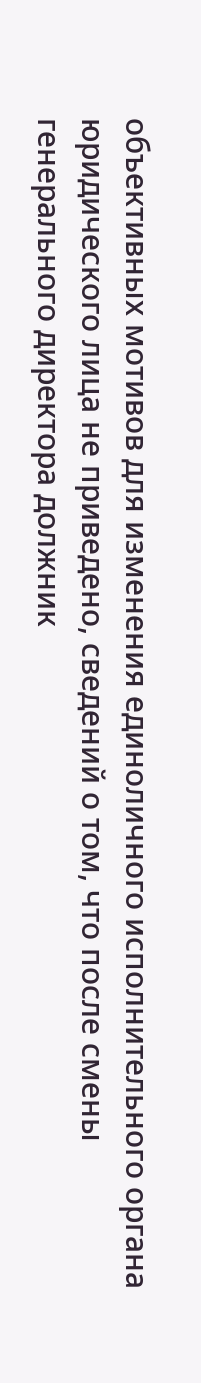объективных мотивов для изменения единоличного исполнительного органа юридического лица не приведено, сведений о том, что после смены генерального директора должник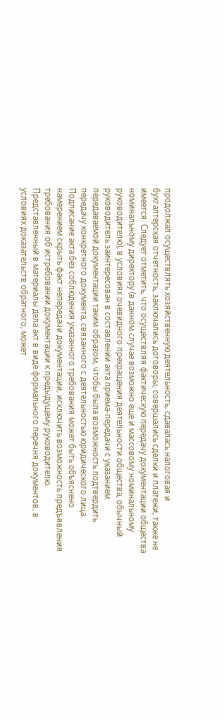продолжал осуществлять хозяйственную деятельность, сдавалась налоговая и бухгалтерская отчетность, заключались договоры, совершались сделки и платежи, также не имеется. Следует отметить, что осуществляя фактическую передачу документации общества номинальному директору (в данном случае возможно еще и массовому номинальному руководителю), в условиях очевидного прекращения деятельности общества, обычный руководитель заинтересован в составлении акта приема-передачи с указанием передаваемой документации таким образом, чтобы была возможность подтвердить передачу конкретного документа, связанного с деятельностью юридического лица. Подписание акта без соблюдения указанного требования может быть объяснено намерением скрыть факт непередачи документации, исключить возможность предъявления требования об истребовании документации к предыдущему руководителю. Представленный в материалы дела акт в виде формального перечня документов, в условиях доказательств обратного, может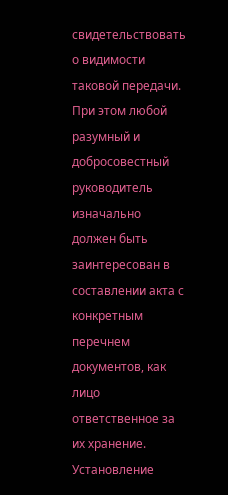свидетельствовать о видимости таковой передачи. При этом любой разумный и добросовестный руководитель изначально должен быть заинтересован в составлении акта с конкретным перечнем документов, как лицо ответственное за их хранение. Установление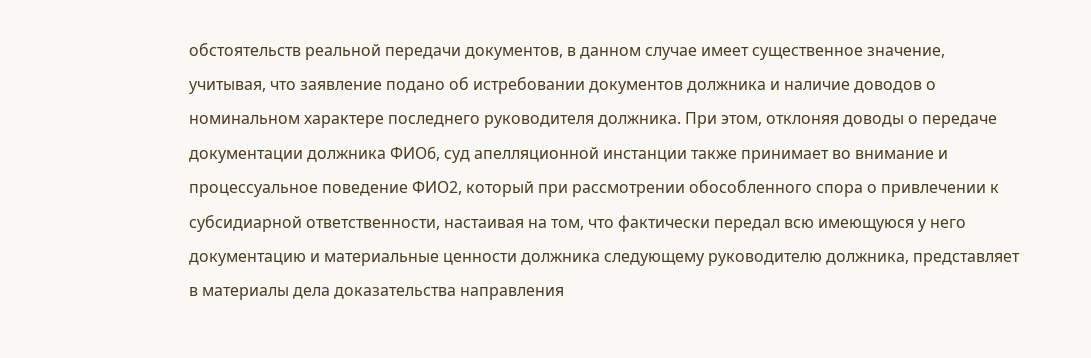обстоятельств реальной передачи документов, в данном случае имеет существенное значение, учитывая, что заявление подано об истребовании документов должника и наличие доводов о номинальном характере последнего руководителя должника. При этом, отклоняя доводы о передаче документации должника ФИО6, суд апелляционной инстанции также принимает во внимание и процессуальное поведение ФИО2, который при рассмотрении обособленного спора о привлечении к субсидиарной ответственности, настаивая на том, что фактически передал всю имеющуюся у него документацию и материальные ценности должника следующему руководителю должника, представляет в материалы дела доказательства направления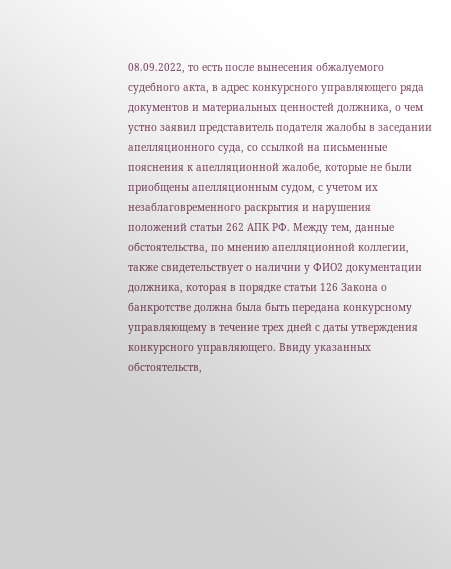08.09.2022, то есть после вынесения обжалуемого судебного акта, в адрес конкурсного управляющего ряда документов и материальных ценностей должника, о чем устно заявил представитель подателя жалобы в заседании апелляционного суда, со ссылкой на письменные пояснения к апелляционной жалобе, которые не были приобщены апелляционным судом, с учетом их незаблаговременного раскрытия и нарушения положений статьи 262 АПК РФ. Между тем, данные обстоятельства, по мнению апелляционной коллегии, также свидетельствует о наличии у ФИО2 документации должника, которая в порядке статьи 126 Закона о банкротстве должна была быть передана конкурсному управляющему в течение трех дней с даты утверждения конкурсного управляющего. Ввиду указанных обстоятельств,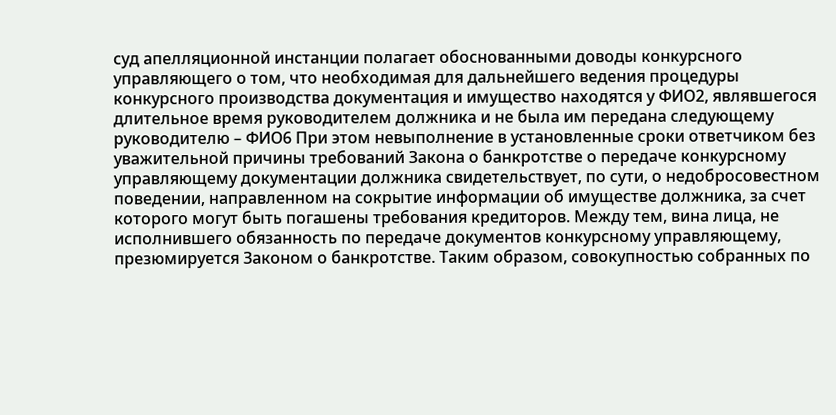суд апелляционной инстанции полагает обоснованными доводы конкурсного управляющего о том, что необходимая для дальнейшего ведения процедуры конкурсного производства документация и имущество находятся у ФИО2, являвшегося длительное время руководителем должника и не была им передана следующему руководителю – ФИО6 При этом невыполнение в установленные сроки ответчиком без уважительной причины требований Закона о банкротстве о передаче конкурсному управляющему документации должника свидетельствует, по сути, о недобросовестном поведении, направленном на сокрытие информации об имуществе должника, за счет которого могут быть погашены требования кредиторов. Между тем, вина лица, не исполнившего обязанность по передаче документов конкурсному управляющему, презюмируется Законом о банкротстве. Таким образом, совокупностью собранных по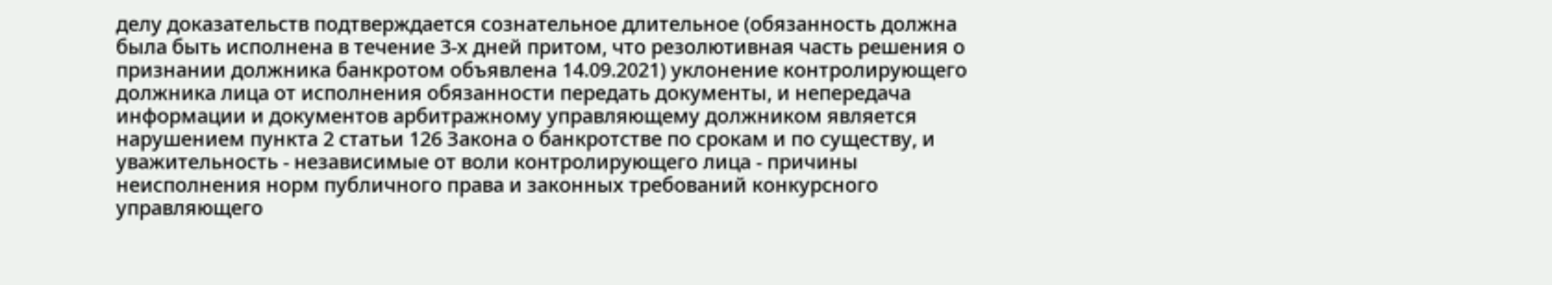делу доказательств подтверждается сознательное длительное (обязанность должна была быть исполнена в течение 3-х дней притом, что резолютивная часть решения о признании должника банкротом объявлена 14.09.2021) уклонение контролирующего должника лица от исполнения обязанности передать документы, и непередача информации и документов арбитражному управляющему должником является нарушением пункта 2 статьи 126 Закона о банкротстве по срокам и по существу, и уважительность - независимые от воли контролирующего лица - причины неисполнения норм публичного права и законных требований конкурсного управляющего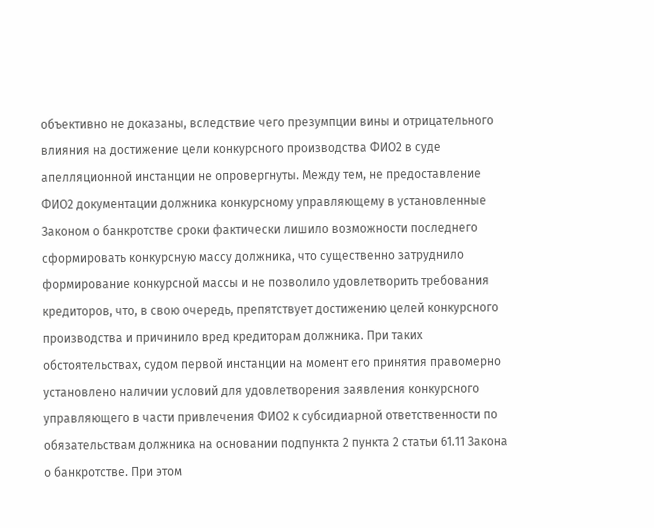объективно не доказаны, вследствие чего презумпции вины и отрицательного влияния на достижение цели конкурсного производства ФИО2 в суде апелляционной инстанции не опровергнуты. Между тем, не предоставление ФИО2 документации должника конкурсному управляющему в установленные Законом о банкротстве сроки фактически лишило возможности последнего сформировать конкурсную массу должника, что существенно затруднило формирование конкурсной массы и не позволило удовлетворить требования кредиторов, что, в свою очередь, препятствует достижению целей конкурсного производства и причинило вред кредиторам должника. При таких обстоятельствах, судом первой инстанции на момент его принятия правомерно установлено наличии условий для удовлетворения заявления конкурсного управляющего в части привлечения ФИО2 к субсидиарной ответственности по обязательствам должника на основании подпункта 2 пункта 2 статьи 61.11 Закона о банкротстве. При этом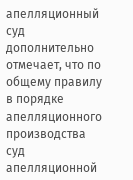апелляционный суд дополнительно отмечает, что по общему правилу в порядке апелляционного производства суд апелляционной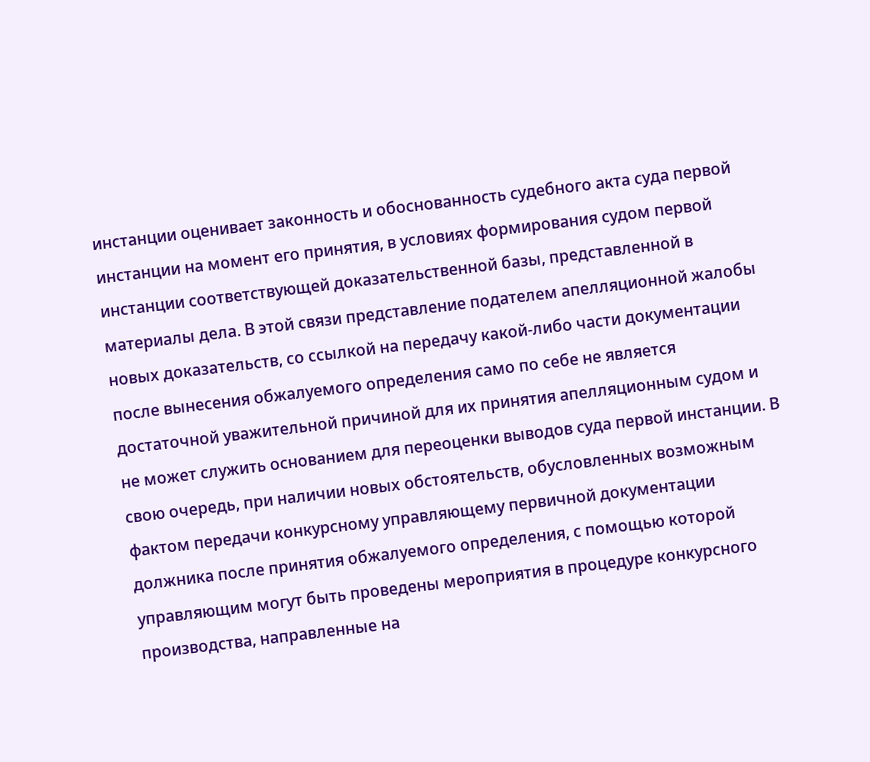инстанции оценивает законность и обоснованность судебного акта суда первой инстанции на момент его принятия, в условиях формирования судом первой инстанции соответствующей доказательственной базы, представленной в материалы дела. В этой связи представление подателем апелляционной жалобы новых доказательств, со ссылкой на передачу какой-либо части документации после вынесения обжалуемого определения само по себе не является достаточной уважительной причиной для их принятия апелляционным судом и не может служить основанием для переоценки выводов суда первой инстанции. В свою очередь, при наличии новых обстоятельств, обусловленных возможным фактом передачи конкурсному управляющему первичной документации должника после принятия обжалуемого определения, с помощью которой управляющим могут быть проведены мероприятия в процедуре конкурсного производства, направленные на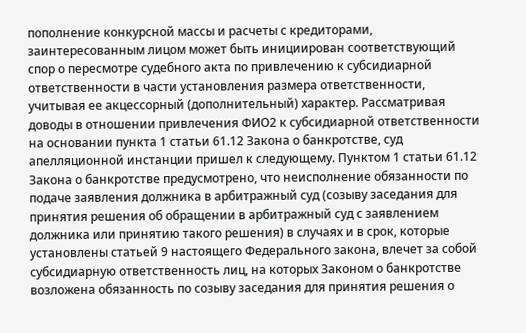пополнение конкурсной массы и расчеты с кредиторами, заинтересованным лицом может быть инициирован соответствующий спор о пересмотре судебного акта по привлечению к субсидиарной ответственности в части установления размера ответственности, учитывая ее акцессорный (дополнительный) характер. Рассматривая доводы в отношении привлечения ФИО2 к субсидиарной ответственности на основании пункта 1 статьи 61.12 Закона о банкротстве, суд апелляционной инстанции пришел к следующему. Пунктом 1 статьи 61.12 Закона о банкротстве предусмотрено, что неисполнение обязанности по подаче заявления должника в арбитражный суд (созыву заседания для принятия решения об обращении в арбитражный суд с заявлением должника или принятию такого решения) в случаях и в срок, которые установлены статьей 9 настоящего Федерального закона, влечет за собой субсидиарную ответственность лиц, на которых Законом о банкротстве возложена обязанность по созыву заседания для принятия решения о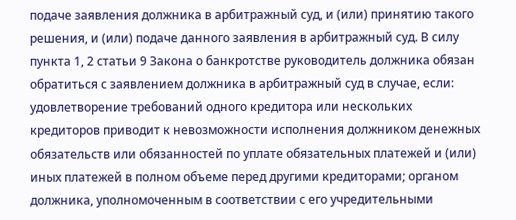подаче заявления должника в арбитражный суд, и (или) принятию такого решения, и (или) подаче данного заявления в арбитражный суд. В силу пункта 1, 2 статьи 9 Закона о банкротстве руководитель должника обязан обратиться с заявлением должника в арбитражный суд в случае, если: удовлетворение требований одного кредитора или нескольких кредиторов приводит к невозможности исполнения должником денежных обязательств или обязанностей по уплате обязательных платежей и (или) иных платежей в полном объеме перед другими кредиторами; органом должника, уполномоченным в соответствии с его учредительными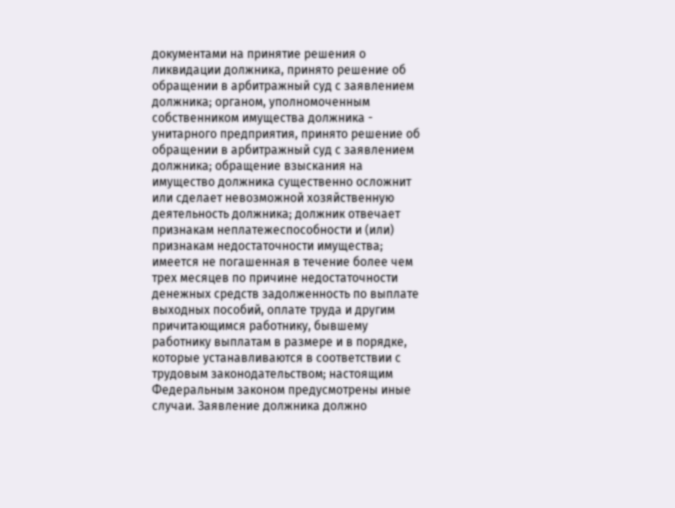документами на принятие решения о ликвидации должника, принято решение об обращении в арбитражный суд с заявлением должника; органом, уполномоченным собственником имущества должника - унитарного предприятия, принято решение об обращении в арбитражный суд с заявлением должника; обращение взыскания на имущество должника существенно осложнит или сделает невозможной хозяйственную деятельность должника; должник отвечает признакам неплатежеспособности и (или) признакам недостаточности имущества; имеется не погашенная в течение более чем трех месяцев по причине недостаточности денежных средств задолженность по выплате выходных пособий, оплате труда и другим причитающимся работнику, бывшему работнику выплатам в размере и в порядке, которые устанавливаются в соответствии с трудовым законодательством; настоящим Федеральным законом предусмотрены иные случаи. Заявление должника должно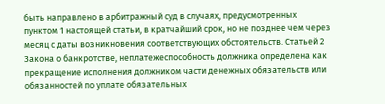быть направлено в арбитражный суд в случаях, предусмотренных пунктом 1 настоящей статьи, в кратчайший срок, но не позднее чем через месяц с даты возникновения соответствующих обстоятельств. Статьей 2 Закона о банкротстве, неплатежеспособность должника определена как прекращение исполнения должником части денежных обязательств или обязанностей по уплате обязательных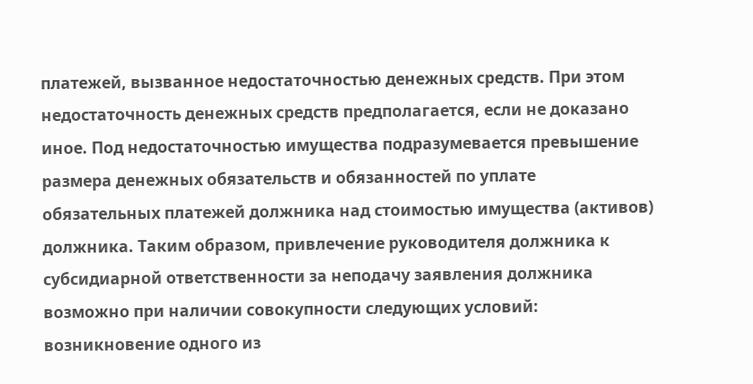платежей, вызванное недостаточностью денежных средств. При этом недостаточность денежных средств предполагается, если не доказано иное. Под недостаточностью имущества подразумевается превышение размера денежных обязательств и обязанностей по уплате обязательных платежей должника над стоимостью имущества (активов) должника. Таким образом, привлечение руководителя должника к субсидиарной ответственности за неподачу заявления должника возможно при наличии совокупности следующих условий: возникновение одного из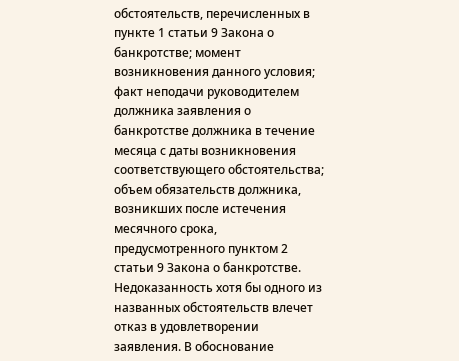обстоятельств, перечисленных в пункте 1 статьи 9 Закона о банкротстве; момент возникновения данного условия; факт неподачи руководителем должника заявления о банкротстве должника в течение месяца с даты возникновения соответствующего обстоятельства; объем обязательств должника, возникших после истечения месячного срока, предусмотренного пунктом 2 статьи 9 Закона о банкротстве. Недоказанность хотя бы одного из названных обстоятельств влечет отказ в удовлетворении заявления. В обоснование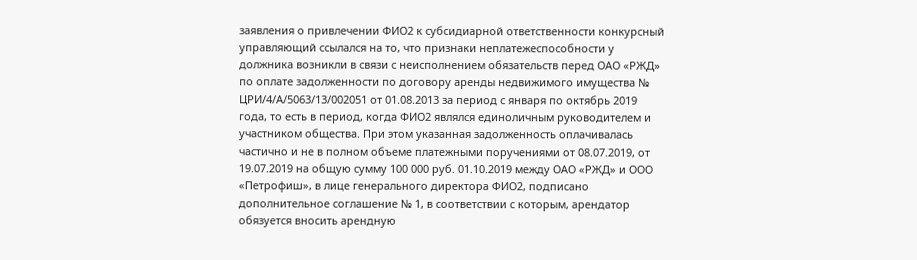заявления о привлечении ФИО2 к субсидиарной ответственности конкурсный управляющий ссылался на то, что признаки неплатежеспособности у должника возникли в связи с неисполнением обязательств перед ОАО «РЖД» по оплате задолженности по договору аренды недвижимого имущества № ЦРИ/4/А/5063/13/002051 от 01.08.2013 за период с января по октябрь 2019 года, то есть в период, когда ФИО2 являлся единоличным руководителем и участником общества. При этом указанная задолженность оплачивалась частично и не в полном объеме платежными поручениями от 08.07.2019, от 19.07.2019 на общую сумму 100 000 руб. 01.10.2019 между ОАО «РЖД» и ООО «Петрофиш», в лице генерального директора ФИО2, подписано дополнительное соглашение № 1, в соответствии с которым, арендатор обязуется вносить арендную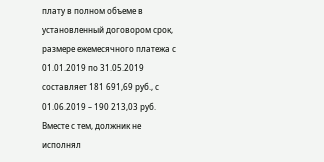плату в полном объеме в установленный договором срок, размере ежемесячного платежа с 01.01.2019 по 31.05.2019 составляет 181 691,69 руб., с 01.06.2019 – 190 213,03 руб. Вместе с тем, должник не исполнял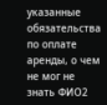указанные обязательства по оплате аренды, о чем не мог не знать ФИО2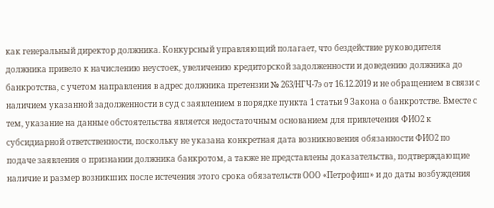как генеральный директор должника. Конкурсный управляющий полагает, что бездействие руководителя должника привело к начислению неустоек, увеличению кредиторской задолженности и доведению должника до банкротства, с учетом направления в адрес должника претензии № 263/НГЧ-7э от 16.12.2019 и не обращением в связи с наличием указанной задолженности в суд с заявлением в порядке пункта 1 статьи 9 Закона о банкротстве. Вместе с тем, указание на данные обстоятельства является недостаточным основанием для привлечения ФИО2 к субсидиарной ответственности, поскольку не указана конкретная дата возникновения обязанности ФИО2 по подаче заявления о признании должника банкротом, а также не представлены доказательства, подтверждающие наличие и размер возникших после истечения этого срока обязательств ООО «Петрофиш» и до даты возбуждения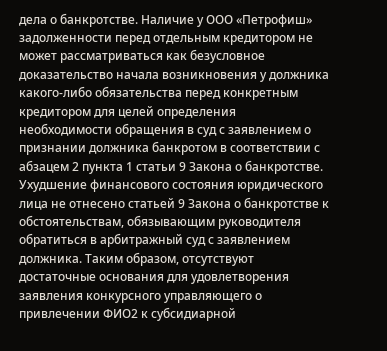дела о банкротстве. Наличие у ООО «Петрофиш» задолженности перед отдельным кредитором не может рассматриваться как безусловное доказательство начала возникновения у должника какого-либо обязательства перед конкретным кредитором для целей определения необходимости обращения в суд с заявлением о признании должника банкротом в соответствии с абзацем 2 пункта 1 статьи 9 Закона о банкротстве. Ухудшение финансового состояния юридического лица не отнесено статьей 9 Закона о банкротстве к обстоятельствам, обязывающим руководителя обратиться в арбитражный суд с заявлением должника. Таким образом, отсутствуют достаточные основания для удовлетворения заявления конкурсного управляющего о привлечении ФИО2 к субсидиарной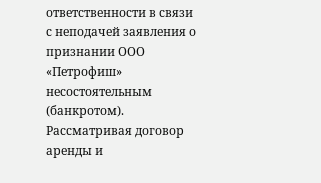ответственности в связи с неподачей заявления о признании ООО «Петрофиш» несостоятельным (банкротом). Рассматривая договор аренды и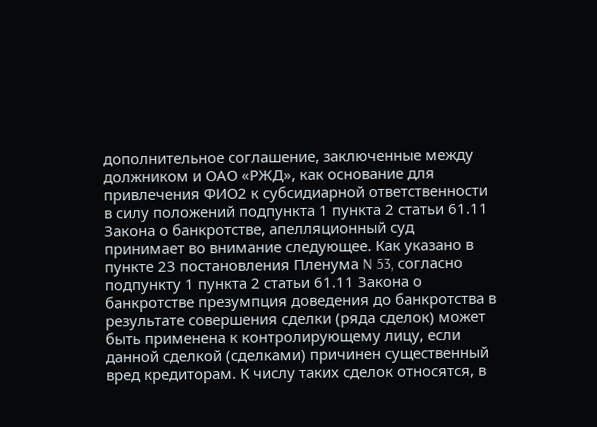дополнительное соглашение, заключенные между должником и ОАО «РЖД», как основание для привлечения ФИО2 к субсидиарной ответственности в силу положений подпункта 1 пункта 2 статьи 61.11 Закона о банкротстве, апелляционный суд принимает во внимание следующее. Как указано в пункте 23 постановления Пленума N 53, согласно подпункту 1 пункта 2 статьи 61.11 Закона о банкротстве презумпция доведения до банкротства в результате совершения сделки (ряда сделок) может быть применена к контролирующему лицу, если данной сделкой (сделками) причинен существенный вред кредиторам. К числу таких сделок относятся, в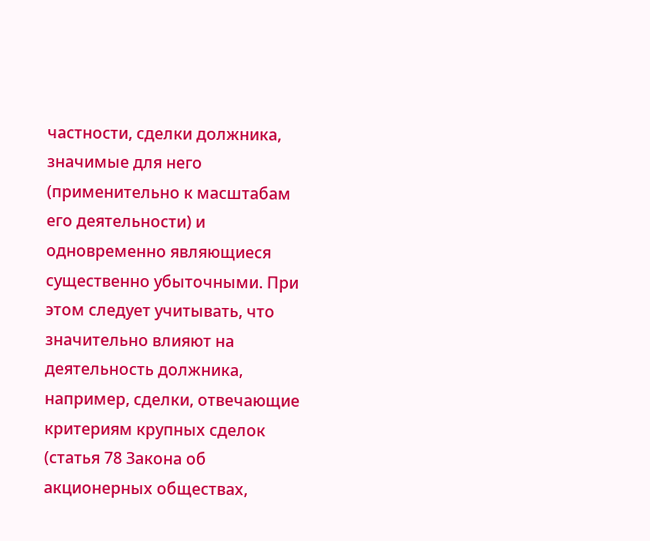частности, сделки должника, значимые для него (применительно к масштабам его деятельности) и одновременно являющиеся существенно убыточными. При этом следует учитывать, что значительно влияют на деятельность должника, например, сделки, отвечающие критериям крупных сделок (статья 78 Закона об акционерных обществах,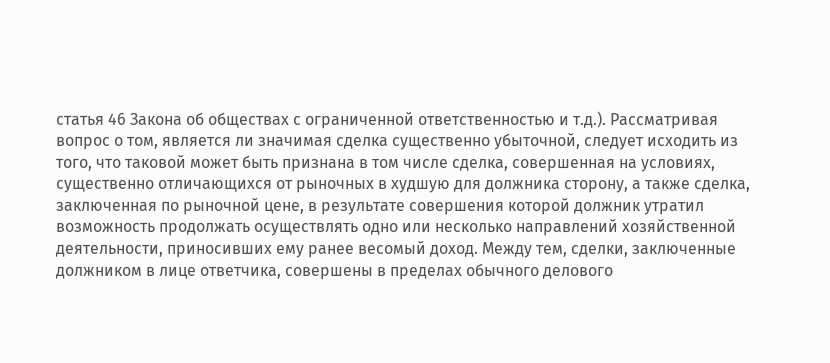статья 46 Закона об обществах с ограниченной ответственностью и т.д.). Рассматривая вопрос о том, является ли значимая сделка существенно убыточной, следует исходить из того, что таковой может быть признана в том числе сделка, совершенная на условиях, существенно отличающихся от рыночных в худшую для должника сторону, а также сделка, заключенная по рыночной цене, в результате совершения которой должник утратил возможность продолжать осуществлять одно или несколько направлений хозяйственной деятельности, приносивших ему ранее весомый доход. Между тем, сделки, заключенные должником в лице ответчика, совершены в пределах обычного делового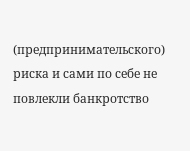(предпринимательского) риска и сами по себе не повлекли банкротство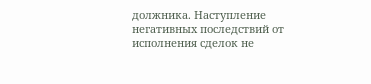должника. Наступление негативных последствий от исполнения сделок не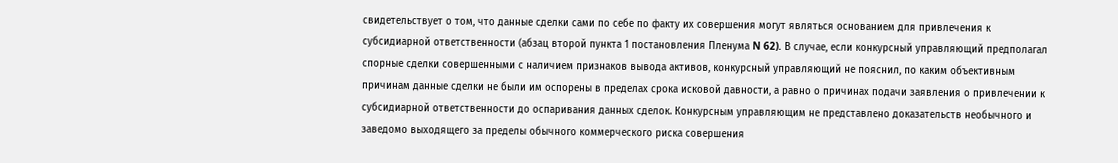свидетельствует о том, что данные сделки сами по себе по факту их совершения могут являться основанием для привлечения к субсидиарной ответственности (абзац второй пункта 1 постановления Пленума N 62). В случае, если конкурсный управляющий предполагал спорные сделки совершенными с наличием признаков вывода активов, конкурсный управляющий не пояснил, по каким объективным причинам данные сделки не были им оспорены в пределах срока исковой давности, а равно о причинах подачи заявления о привлечении к субсидиарной ответственности до оспаривания данных сделок. Конкурсным управляющим не представлено доказательств необычного и заведомо выходящего за пределы обычного коммерческого риска совершения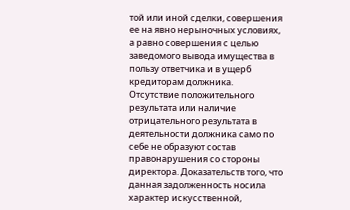той или иной сделки, совершения ее на явно нерыночных условиях, а равно совершения с целью заведомого вывода имущества в пользу ответчика и в ущерб кредиторам должника. Отсутствие положительного результата или наличие отрицательного результата в деятельности должника само по себе не образуют состав правонарушения со стороны директора. Доказательств того, что данная задолженность носила характер искусственной,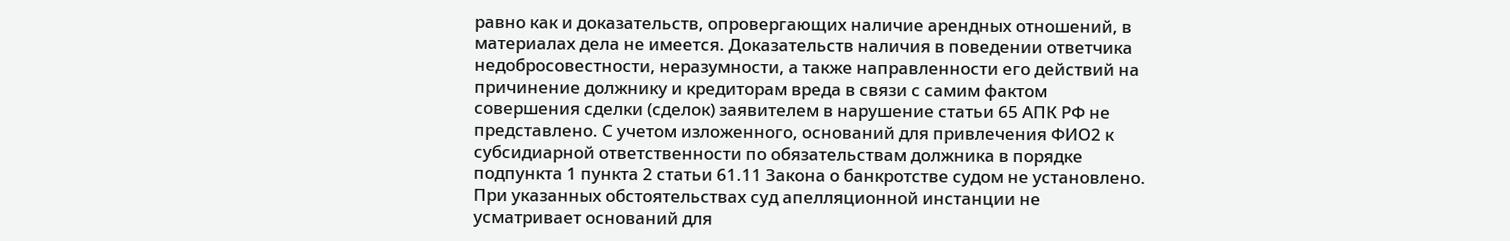равно как и доказательств, опровергающих наличие арендных отношений, в материалах дела не имеется. Доказательств наличия в поведении ответчика недобросовестности, неразумности, а также направленности его действий на причинение должнику и кредиторам вреда в связи с самим фактом совершения сделки (сделок) заявителем в нарушение статьи 65 АПК РФ не представлено. С учетом изложенного, оснований для привлечения ФИО2 к субсидиарной ответственности по обязательствам должника в порядке подпункта 1 пункта 2 статьи 61.11 Закона о банкротстве судом не установлено. При указанных обстоятельствах суд апелляционной инстанции не усматривает оснований для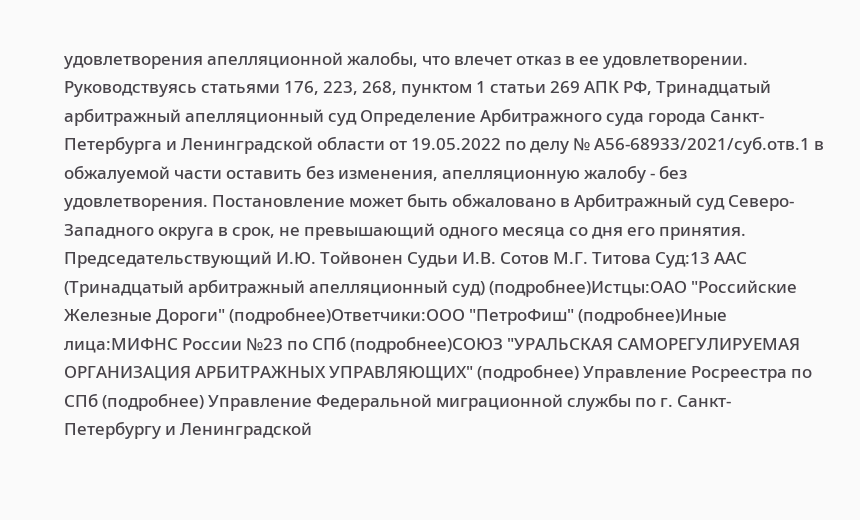удовлетворения апелляционной жалобы, что влечет отказ в ее удовлетворении. Руководствуясь статьями 176, 223, 268, пунктом 1 статьи 269 АПК РФ, Тринадцатый арбитражный апелляционный суд Определение Арбитражного суда города Санкт-Петербурга и Ленинградской области от 19.05.2022 по делу № А56-68933/2021/суб.отв.1 в обжалуемой части оставить без изменения, апелляционную жалобу - без удовлетворения. Постановление может быть обжаловано в Арбитражный суд Северо-Западного округа в срок, не превышающий одного месяца со дня его принятия. Председательствующий И.Ю. Тойвонен Судьи И.В. Сотов М.Г. Титова Суд:13 ААС (Тринадцатый арбитражный апелляционный суд) (подробнее)Истцы:ОАО "Российские Железные Дороги" (подробнее)Ответчики:ООО "ПетроФиш" (подробнее)Иные лица:МИФНС России №23 по СПб (подробнее)СОЮЗ "УРАЛЬСКАЯ САМОРЕГУЛИРУЕМАЯ ОРГАНИЗАЦИЯ АРБИТРАЖНЫХ УПРАВЛЯЮЩИХ" (подробнее) Управление Росреестра по СПб (подробнее) Управление Федеральной миграционной службы по г. Санкт-Петербургу и Ленинградской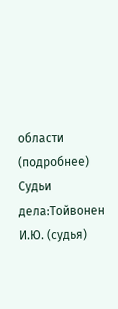области (подробнее) Судьи дела:Тойвонен И.Ю. (судья)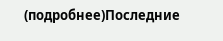(подробнее)Последние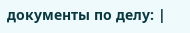документы по делу: |